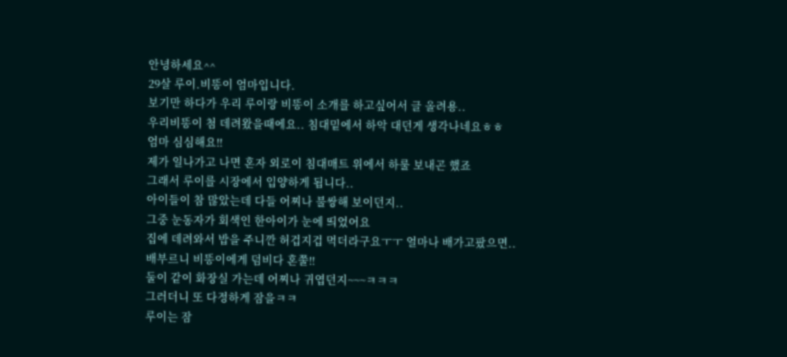안녕하세요^^
29살 루이.비똥이 엄마입니다.
보기만 하다가 우리 루이랑 비똥이 소개를 하고싶어서 글 올려용..
우리비똥이 첨 데려왔을때에요.. 침대밑에서 하악 대던게 생각나네요ㅎㅎ
엄마 심심해요!!
제가 일나가고 나면 혼자 외로이 침대매트 위에서 하룰 보내곤 했죠
그래서 루이를 시장에서 입양하게 됩니다..
아이들이 참 많았는데 다들 어찌나 불쌍해 보이던지..
그중 눈동자가 회색인 한아이가 눈에 띄었어요
집에 데려와서 밥을 주니깐 허겁지겁 먹더라구요ㅜㅜ 얼마나 배가고팠으면..
배부르니 비똥이에게 덤비다 혼쭐!!
둘이 같이 화장실 가는데 어찌나 귀엽던지~~~ㅋㅋㅋ
그러더니 또 다정하게 잠을ㅋㅋ
루이는 잠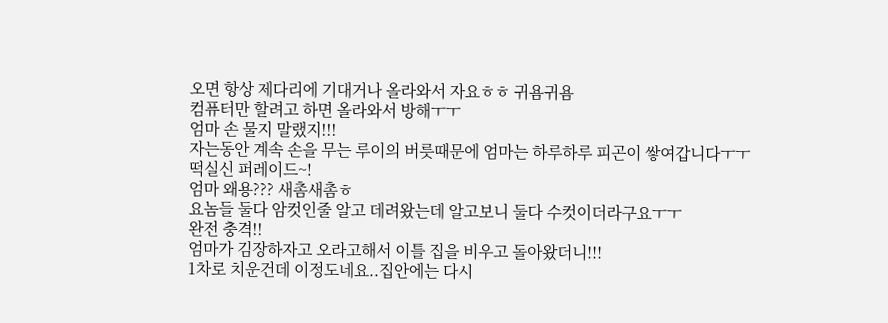오면 항상 제다리에 기대거나 올라와서 자요ㅎㅎ 귀욤귀욤
컴퓨터만 할려고 하면 올라와서 방해ㅜㅜ
엄마 손 물지 말랬지!!!
자는동안 계속 손을 무는 루이의 버릇때문에 엄마는 하루하루 피곤이 쌓여갑니다ㅜㅜ
떡실신 퍼레이드~!
엄마 왜용??? 새촘새촘ㅎ
요놈들 둘다 암컷인줄 알고 데려왔는데 알고보니 둘다 수컷이더라구요ㅜㅜ
완전 충격!!
엄마가 김장하자고 오라고해서 이틀 집을 비우고 돌아왔더니!!!
1차로 치운건데 이정도네요..집안에는 다시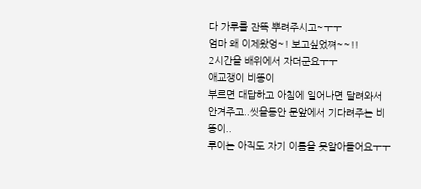다 가루를 잔뜩 뿌려주시고~ㅜㅜ
엄마 왜 이제왔엉~! 보고싶었쪄~~!!
2시간을 배위에서 자더군요ㅜㅜ
애교쟁이 비똥이
부르면 대답하고 아침에 일어나면 달려와서 안겨주고..씻을동안 문앞에서 기다려주는 비똥이..
루이는 아직도 자기 이름을 못알아들어요ㅜㅜ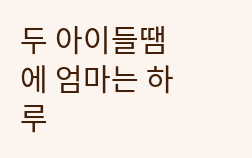두 아이들땜에 엄마는 하루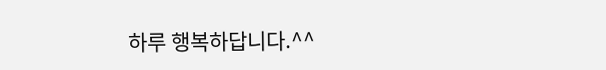하루 행복하답니다.^^